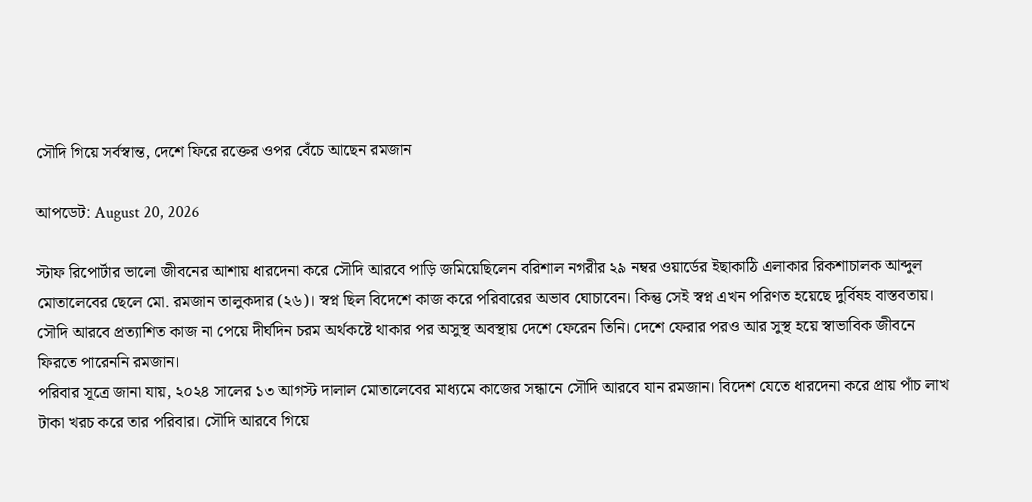সৌদি গিয়ে সর্বস্বান্ত, দেশে ফিরে রক্তের ওপর বেঁচে আছেন রমজান

আপডেট: August 20, 2026

স্টাফ রিপোর্টার ভালো জীবনের আশায় ধারদেনা করে সৌদি আরবে পাড়ি জমিয়েছিলেন বরিশাল নগরীর ২৯ নম্বর ওয়ার্ডের ইছাকাঠি এলাকার রিকশাচালক আব্দুল মোতালেবের ছেলে মো. রমজান তালুকদার (২৬)। স্বপ্ন ছিল বিদেশে কাজ করে পরিবারের অভাব ঘোচাবেন। কিন্তু সেই স্বপ্ন এখন পরিণত হয়েছে দুর্বিষহ বাস্তবতায়। সৌদি আরবে প্রত্যাশিত কাজ না পেয়ে দীর্ঘদিন চরম অর্থকষ্টে থাকার পর অসুস্থ অবস্থায় দেশে ফেরেন তিনি। দেশে ফেরার পরও আর সুস্থ হয়ে স্বাভাবিক জীবনে ফিরতে পারেননি রমজান।
পরিবার সূত্রে জানা যায়, ২০২৪ সালের ১৩ আগস্ট দালাল মোতালেবের মাধ্যমে কাজের সন্ধানে সৌদি আরবে যান রমজান। বিদেশ যেতে ধারদেনা করে প্রায় পাঁচ লাখ টাকা খরচ করে তার পরিবার। সৌদি আরবে গিয়ে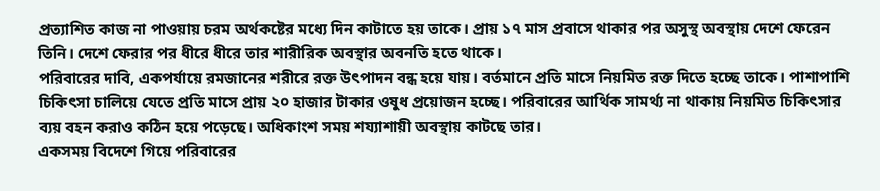প্রত্যাশিত কাজ না পাওয়ায় চরম অর্থকষ্টের মধ্যে দিন কাটাতে হয় তাকে। প্রায় ১৭ মাস প্রবাসে থাকার পর অসুস্থ অবস্থায় দেশে ফেরেন তিনি। দেশে ফেরার পর ধীরে ধীরে তার শারীরিক অবস্থার অবনতি হতে থাকে।
পরিবারের দাবি, একপর্যায়ে রমজানের শরীরে রক্ত উৎপাদন বন্ধ হয়ে যায়। বর্তমানে প্রতি মাসে নিয়মিত রক্ত দিতে হচ্ছে তাকে। পাশাপাশি চিকিৎসা চালিয়ে যেতে প্রতি মাসে প্রায় ২০ হাজার টাকার ওষুধ প্রয়োজন হচ্ছে। পরিবারের আর্থিক সামর্থ্য না থাকায় নিয়মিত চিকিৎসার ব্যয় বহন করাও কঠিন হয়ে পড়েছে। অধিকাংশ সময় শয্যাশায়ী অবস্থায় কাটছে তার।
একসময় বিদেশে গিয়ে পরিবারের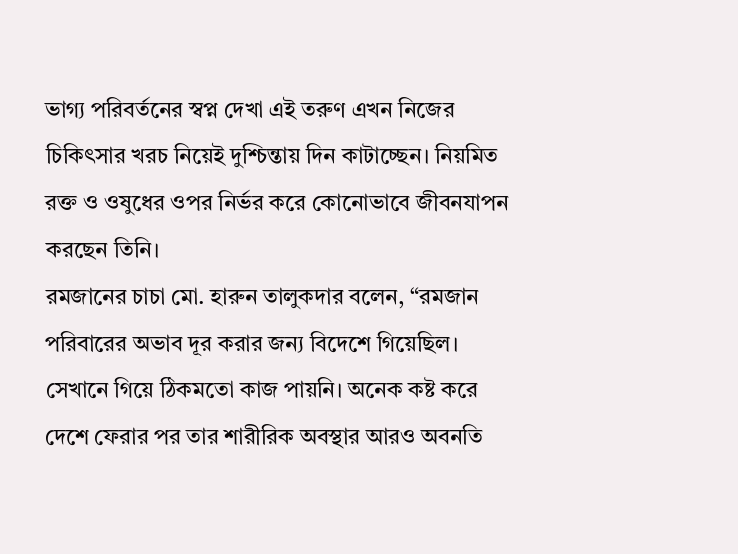ভাগ্য পরিবর্তনের স্বপ্ন দেখা এই তরুণ এখন নিজের চিকিৎসার খরচ নিয়েই দুশ্চিন্তায় দিন কাটাচ্ছেন। নিয়মিত রক্ত ও ওষুধের ওপর নির্ভর করে কোনোভাবে জীবনযাপন করছেন তিনি।
রমজানের চাচা মো. হারুন তালুকদার বলেন, “রমজান পরিবারের অভাব দূর করার জন্য বিদেশে গিয়েছিল। সেখানে গিয়ে ঠিকমতো কাজ পায়নি। অনেক কষ্ট করে দেশে ফেরার পর তার শারীরিক অবস্থার আরও অবনতি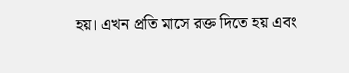হয়। এখন প্রতি মাসে রক্ত দিতে হয় এবং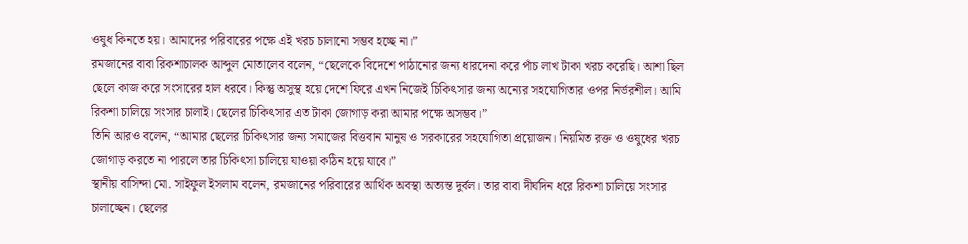ওষুধ কিনতে হয়। আমাদের পরিবারের পক্ষে এই খরচ চালানো সম্ভব হচ্ছে না।”
রমজানের বাবা রিকশাচালক আব্দুল মোতালেব বলেন, “ছেলেকে বিদেশে পাঠানোর জন্য ধারদেনা করে পাঁচ লাখ টাকা খরচ করেছি। আশা ছিল ছেলে কাজ করে সংসারের হাল ধরবে। কিন্তু অসুস্থ হয়ে দেশে ফিরে এখন নিজেই চিকিৎসার জন্য অন্যের সহযোগিতার ওপর নির্ভরশীল। আমি রিকশা চালিয়ে সংসার চালাই। ছেলের চিকিৎসার এত টাকা জোগাড় করা আমার পক্ষে অসম্ভব।”
তিনি আরও বলেন, “আমার ছেলের চিকিৎসার জন্য সমাজের বিত্তবান মানুষ ও সরকারের সহযোগিতা প্রয়োজন। নিয়মিত রক্ত ও ওষুধের খরচ জোগাড় করতে না পারলে তার চিকিৎসা চালিয়ে যাওয়া কঠিন হয়ে যাবে।”
স্থানীয় বাসিন্দা মো. সাইফুল ইসলাম বলেন, রমজানের পরিবারের আর্থিক অবস্থা অত্যন্ত দুর্বল। তার বাবা দীর্ঘদিন ধরে রিকশা চালিয়ে সংসার চালাচ্ছেন। ছেলের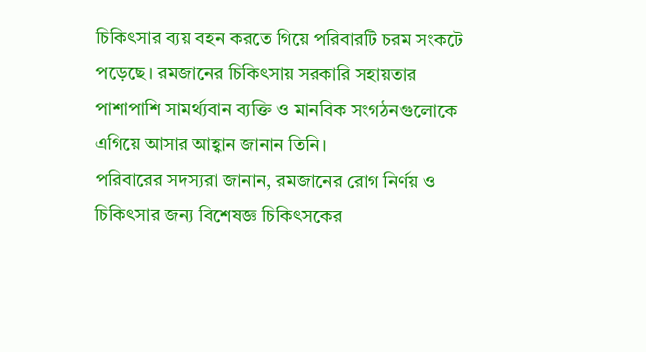চিকিৎসার ব্যয় বহন করতে গিয়ে পরিবারটি চরম সংকটে পড়েছে। রমজানের চিকিৎসায় সরকারি সহায়তার পাশাপাশি সামর্থ্যবান ব্যক্তি ও মানবিক সংগঠনগুলোকে এগিয়ে আসার আহ্বান জানান তিনি।
পরিবারের সদস্যরা জানান, রমজানের রোগ নির্ণয় ও চিকিৎসার জন্য বিশেষজ্ঞ চিকিৎসকের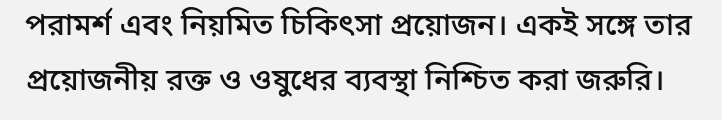পরামর্শ এবং নিয়মিত চিকিৎসা প্রয়োজন। একই সঙ্গে তার প্রয়োজনীয় রক্ত ও ওষুধের ব্যবস্থা নিশ্চিত করা জরুরি।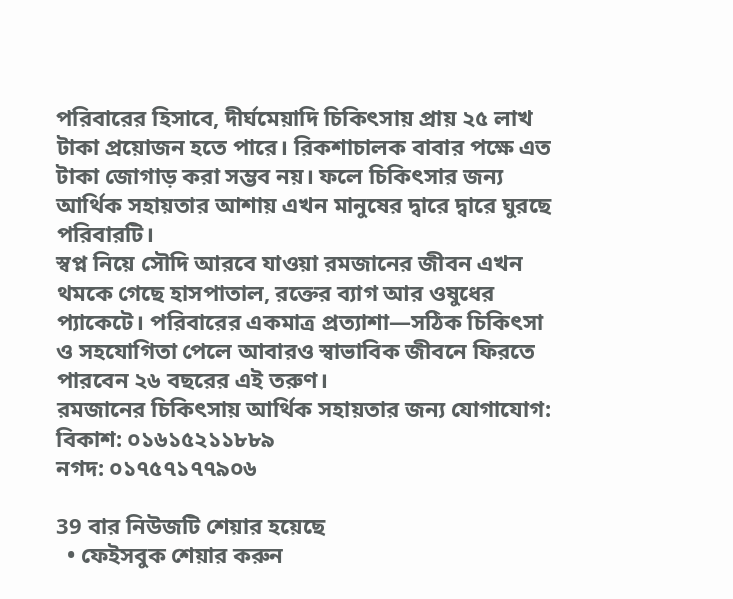পরিবারের হিসাবে, দীর্ঘমেয়াদি চিকিৎসায় প্রায় ২৫ লাখ টাকা প্রয়োজন হতে পারে। রিকশাচালক বাবার পক্ষে এত টাকা জোগাড় করা সম্ভব নয়। ফলে চিকিৎসার জন্য আর্থিক সহায়তার আশায় এখন মানুষের দ্বারে দ্বারে ঘুরছে পরিবারটি।
স্বপ্ন নিয়ে সৌদি আরবে যাওয়া রমজানের জীবন এখন থমকে গেছে হাসপাতাল, রক্তের ব্যাগ আর ওষুধের প্যাকেটে। পরিবারের একমাত্র প্রত্যাশা—সঠিক চিকিৎসা ও সহযোগিতা পেলে আবারও স্বাভাবিক জীবনে ফিরতে পারবেন ২৬ বছরের এই তরুণ।
রমজানের চিকিৎসায় আর্থিক সহায়তার জন্য যোগাযোগ:
বিকাশ: ০১৬১৫২১১৮৮৯
নগদ: ০১৭৫৭১৭৭৯০৬

39 বার নিউজটি শেয়ার হয়েছে
  • ফেইসবুক শেয়ার করুন